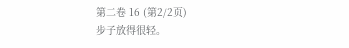第二卷 16 (第2/2页)
步子放得很轻。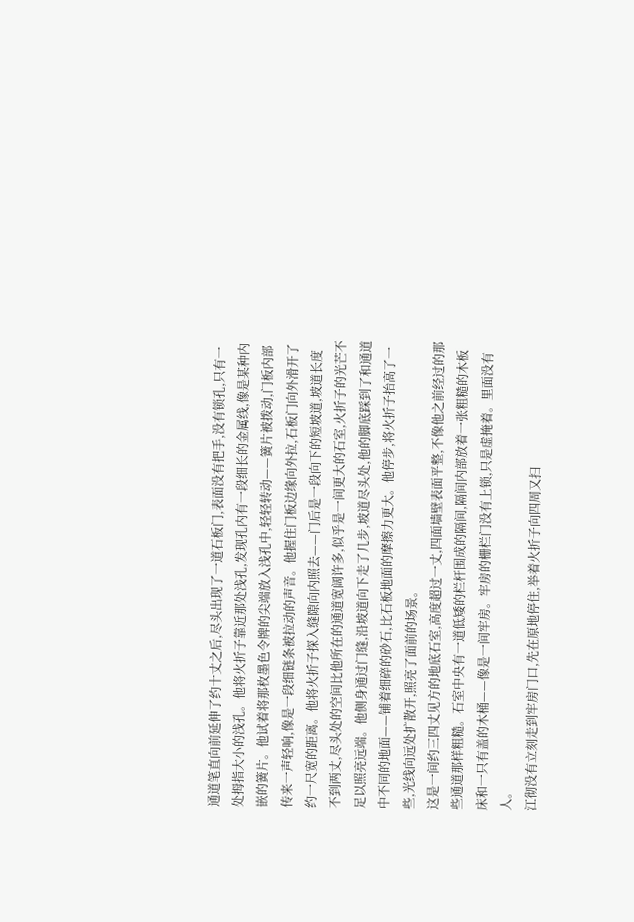通道笔直向前延伸了约十丈之后,尽头出现了一道石板门,表面没有把手,没有锁孔,只有一处拇指大小的浅孔。他将火折子靠近那处浅孔,发现孔内有一段细长的金属线,像是某种内嵌的簧片。他试着将那枚墨色令牌的尖端放入浅孔中,轻轻转动——簧片被拨动,门板内部传来一声轻响,像是一段细链条被拉动的声音。他握住门板边缘向外拉,石板门向外滑开了约一尺宽的距离。他将火折子探入缝隙向内照去——门后是一段向下的短坡道,坡道长度不到两丈,尽头处的空间比他所在的通道宽阔许多,似乎是一间更大的石室,火折子的光芒不足以照亮远端。他侧身通过门缝,沿坡道向下走了几步,坡道尽头处,他的脚底踩到了和通道中不同的地面——铺着细碎的砂石,比石板地面的摩擦力更大。他停步,将火折子抬高了一些,光线向远处扩散开,照亮了面前的场景。
这是一间约三四丈见方的地底石室,高度超过一丈,四面墙壁表面平整,不像他之前经过的那些通道那样粗糙。石室中央有一道低矮的栏杆围成的隔间,隔间内部放着一张粗糙的木板床和一只有盖的木桶——像是一间牢房。牢房的栅栏门没有上锁,只是虚掩着。里面没有人。
江彻没有立刻走到牢房门口,先在原地停住,举着火折子向四周又扫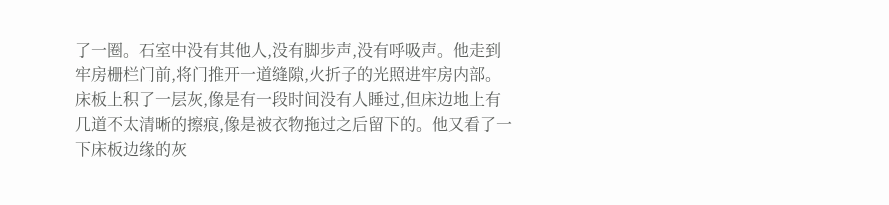了一圈。石室中没有其他人,没有脚步声,没有呼吸声。他走到牢房栅栏门前,将门推开一道缝隙,火折子的光照进牢房内部。床板上积了一层灰,像是有一段时间没有人睡过,但床边地上有几道不太清晰的擦痕,像是被衣物拖过之后留下的。他又看了一下床板边缘的灰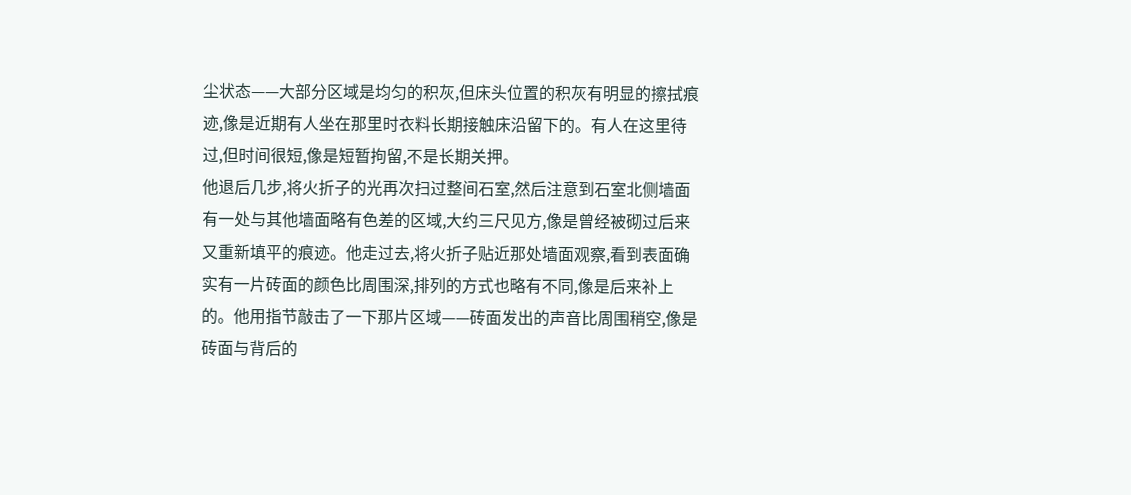尘状态——大部分区域是均匀的积灰,但床头位置的积灰有明显的擦拭痕迹,像是近期有人坐在那里时衣料长期接触床沿留下的。有人在这里待过,但时间很短,像是短暂拘留,不是长期关押。
他退后几步,将火折子的光再次扫过整间石室,然后注意到石室北侧墙面有一处与其他墙面略有色差的区域,大约三尺见方,像是曾经被砌过后来又重新填平的痕迹。他走过去,将火折子贴近那处墙面观察,看到表面确实有一片砖面的颜色比周围深,排列的方式也略有不同,像是后来补上的。他用指节敲击了一下那片区域——砖面发出的声音比周围稍空,像是砖面与背后的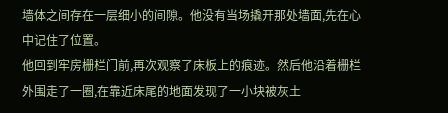墙体之间存在一层细小的间隙。他没有当场撬开那处墙面,先在心中记住了位置。
他回到牢房栅栏门前,再次观察了床板上的痕迹。然后他沿着栅栏外围走了一圈,在靠近床尾的地面发现了一小块被灰土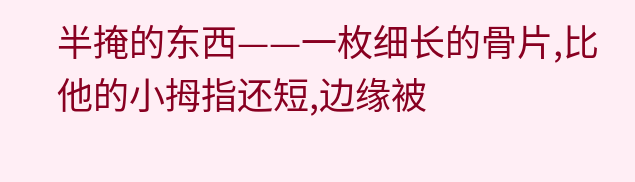半掩的东西——一枚细长的骨片,比他的小拇指还短,边缘被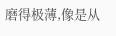磨得极薄,像是从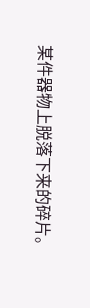某件器物上脱落下来的碎片。